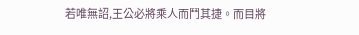若唯無詔,王公必將乘人而鬥其捷。而目將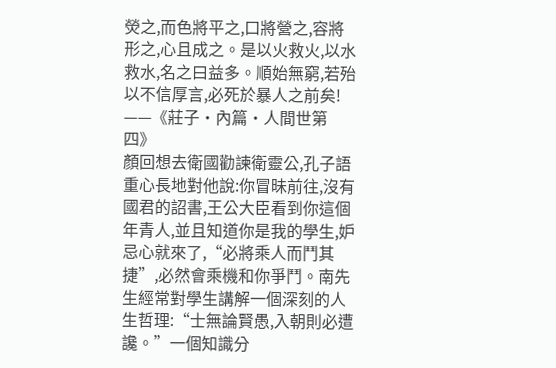熒之,而色將平之,口將營之,容將形之,心且成之。是以火救火,以水救水,名之曰益多。順始無窮,若殆以不信厚言,必死於暴人之前矣!
——《莊子·內篇·人間世第四》
顏回想去衛國勸諫衛靈公,孔子語重心長地對他說:你冒昧前往,沒有國君的詔書,王公大臣看到你這個年青人,並且知道你是我的學生,妒忌心就來了,“必將乘人而鬥其捷”,必然會乘機和你爭鬥。南先生經常對學生講解一個深刻的人生哲理:“士無論賢愚,入朝則必遭讒。”一個知識分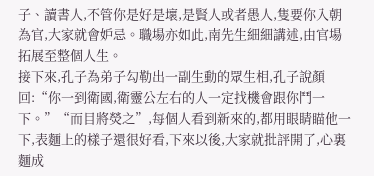子、讀書人,不管你是好是壞,是賢人或者愚人,隻要你入朝為官,大家就會妒忌。職場亦如此,南先生細細講述,由官場拓展至整個人生。
接下來,孔子為弟子勾勒出一副生動的眾生相,孔子說顏回:“你一到衛國,衛靈公左右的人一定找機會跟你鬥一下。”“而目將熒之”,每個人看到新來的,都用眼睛瞄他一下,表麵上的樣子還很好看,下來以後,大家就批評開了,心裏麵成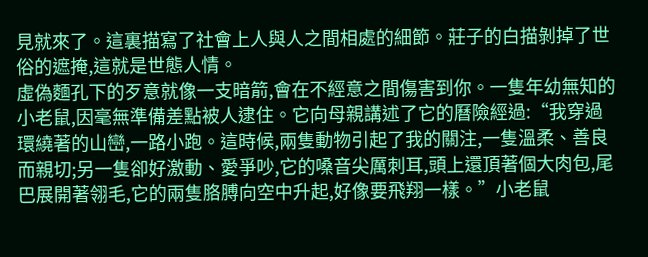見就來了。這裏描寫了社會上人與人之間相處的細節。莊子的白描剝掉了世俗的遮掩,這就是世態人情。
虛偽麵孔下的歹意就像一支暗箭,會在不經意之間傷害到你。一隻年幼無知的小老鼠,因毫無準備差點被人逮住。它向母親講述了它的曆險經過:“我穿過環繞著的山巒,一路小跑。這時候,兩隻動物引起了我的關注,一隻溫柔、善良而親切;另一隻卻好激動、愛爭吵,它的嗓音尖厲刺耳,頭上還頂著個大肉包,尾巴展開著翎毛,它的兩隻胳膊向空中升起,好像要飛翔一樣。”小老鼠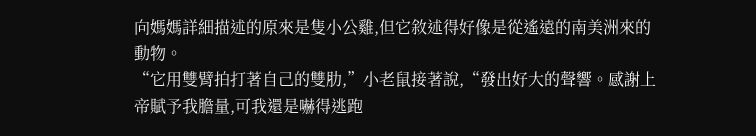向媽媽詳細描述的原來是隻小公雞,但它敘述得好像是從遙遠的南美洲來的動物。
“它用雙臂拍打著自己的雙肋,”小老鼠接著說,“發出好大的聲響。感謝上帝賦予我膽量,可我還是嚇得逃跑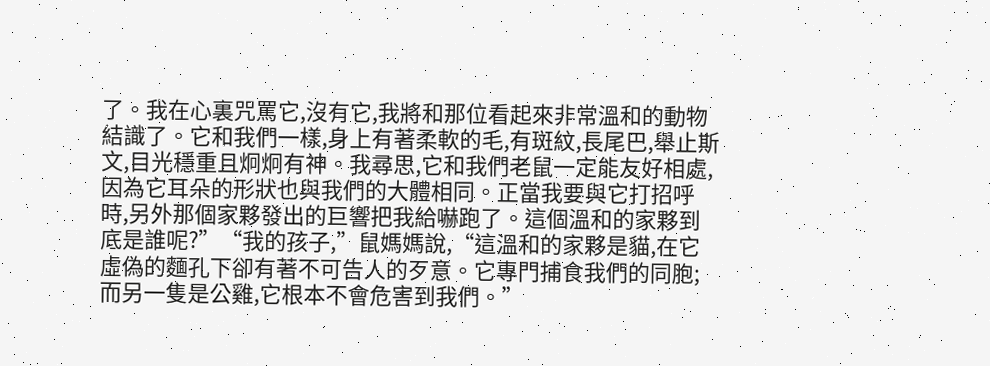了。我在心裏咒罵它,沒有它,我將和那位看起來非常溫和的動物結識了。它和我們一樣,身上有著柔軟的毛,有斑紋,長尾巴,舉止斯文,目光穩重且炯炯有神。我尋思,它和我們老鼠一定能友好相處,因為它耳朵的形狀也與我們的大體相同。正當我要與它打招呼時,另外那個家夥發出的巨響把我給嚇跑了。這個溫和的家夥到底是誰呢?”“我的孩子,”鼠媽媽說,“這溫和的家夥是貓,在它虛偽的麵孔下卻有著不可告人的歹意。它專門捕食我們的同胞;而另一隻是公雞,它根本不會危害到我們。”